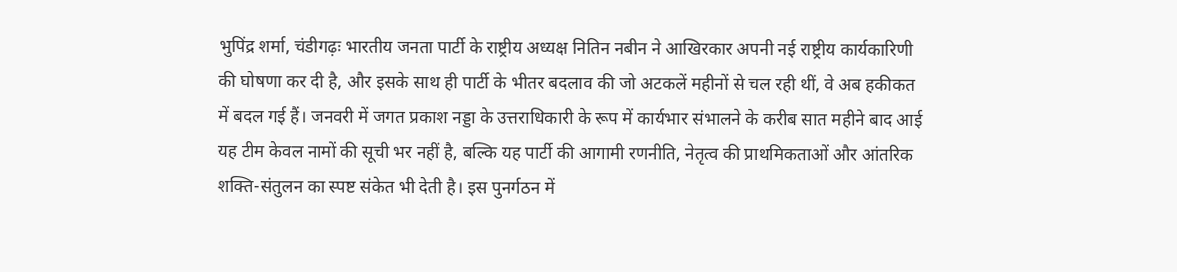भुपिंद्र शर्मा, चंडीगढ़ः भारतीय जनता पार्टी के राष्ट्रीय अध्यक्ष नितिन नबीन ने आखिरकार अपनी नई राष्ट्रीय कार्यकारिणी की घोषणा कर दी है, और इसके साथ ही पार्टी के भीतर बदलाव की जो अटकलें महीनों से चल रही थीं, वे अब हकीकत में बदल गई हैं। जनवरी में जगत प्रकाश नड्डा के उत्तराधिकारी के रूप में कार्यभार संभालने के करीब सात महीने बाद आई यह टीम केवल नामों की सूची भर नहीं है, बल्कि यह पार्टी की आगामी रणनीति, नेतृत्व की प्राथमिकताओं और आंतरिक शक्ति-संतुलन का स्पष्ट संकेत भी देती है। इस पुनर्गठन में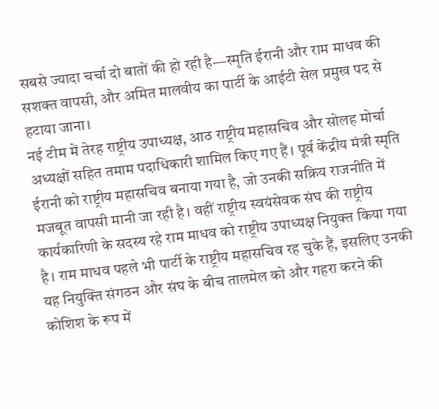सबसे ज्यादा चर्चा दो बातों की हो रही है—स्मृति ईरानी और राम माधव की सशक्त वापसी, और अमित मालवीय का पार्टी के आईटी सेल प्रमुख पद से हटाया जाना।
नई टीम में तेरह राष्ट्रीय उपाध्यक्ष, आठ राष्ट्रीय महासचिव और सोलह मोर्चा अध्यक्षों सहित तमाम पदाधिकारी शामिल किए गए हैं। पूर्व केंद्रीय मंत्री स्मृति ईरानी को राष्ट्रीय महासचिव बनाया गया है, जो उनकी सक्रिय राजनीति में मजबूत वापसी मानी जा रही है। वहीं राष्ट्रीय स्वयंसेवक संघ की राष्ट्रीय कार्यकारिणी के सदस्य रहे राम माधव को राष्ट्रीय उपाध्यक्ष नियुक्त किया गया है। राम माधव पहले भी पार्टी के राष्ट्रीय महासचिव रह चुके हैं, इसलिए उनकी यह नियुक्ति संगठन और संघ के बीच तालमेल को और गहरा करने की कोशिश के रूप में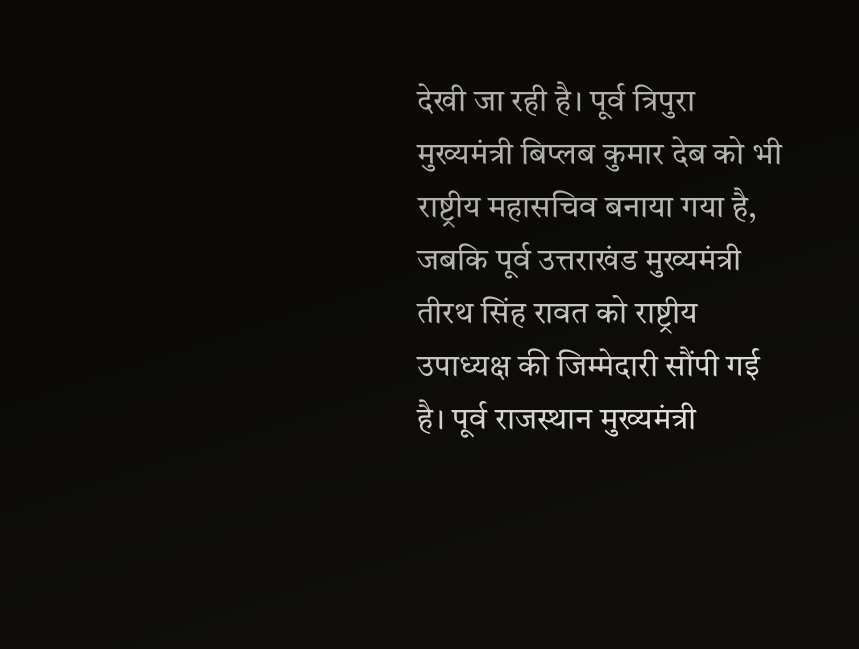देखी जा रही है। पूर्व त्रिपुरा मुख्यमंत्री बिप्लब कुमार देब को भी राष्ट्रीय महासचिव बनाया गया है, जबकि पूर्व उत्तराखंड मुख्यमंत्री तीरथ सिंह रावत को राष्ट्रीय उपाध्यक्ष की जिम्मेदारी सौंपी गई है। पूर्व राजस्थान मुख्यमंत्री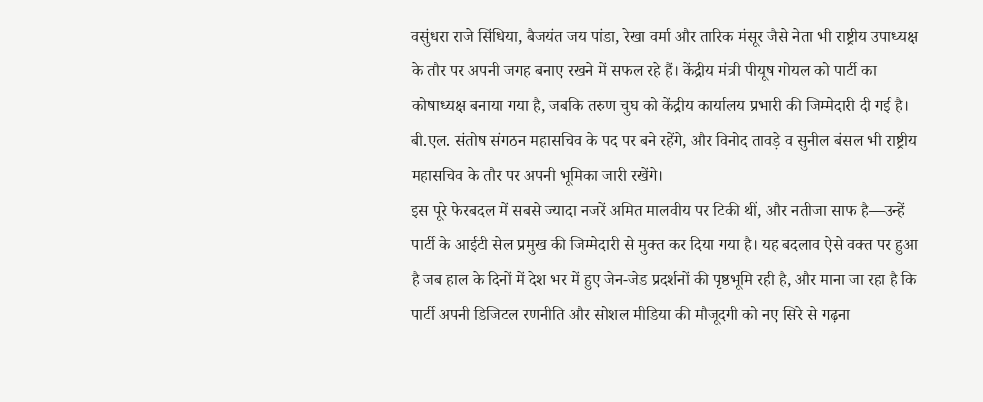वसुंधरा राजे सिंधिया, बैजयंत जय पांडा, रेखा वर्मा और तारिक मंसूर जैसे नेता भी राष्ट्रीय उपाध्यक्ष के तौर पर अपनी जगह बनाए रखने में सफल रहे हैं। केंद्रीय मंत्री पीयूष गोयल को पार्टी का कोषाध्यक्ष बनाया गया है, जबकि तरुण चुघ को केंद्रीय कार्यालय प्रभारी की जिम्मेदारी दी गई है। बी.एल. संतोष संगठन महासचिव के पद पर बने रहेंगे, और विनोद तावड़े व सुनील बंसल भी राष्ट्रीय महासचिव के तौर पर अपनी भूमिका जारी रखेंगे।
इस पूरे फेरबदल में सबसे ज्यादा नजरें अमित मालवीय पर टिकी थीं, और नतीजा साफ है—उन्हें पार्टी के आईटी सेल प्रमुख की जिम्मेदारी से मुक्त कर दिया गया है। यह बदलाव ऐसे वक्त पर हुआ है जब हाल के दिनों में देश भर में हुए जेन-जेड प्रदर्शनों की पृष्ठभूमि रही है, और माना जा रहा है कि पार्टी अपनी डिजिटल रणनीति और सोशल मीडिया की मौजूदगी को नए सिरे से गढ़ना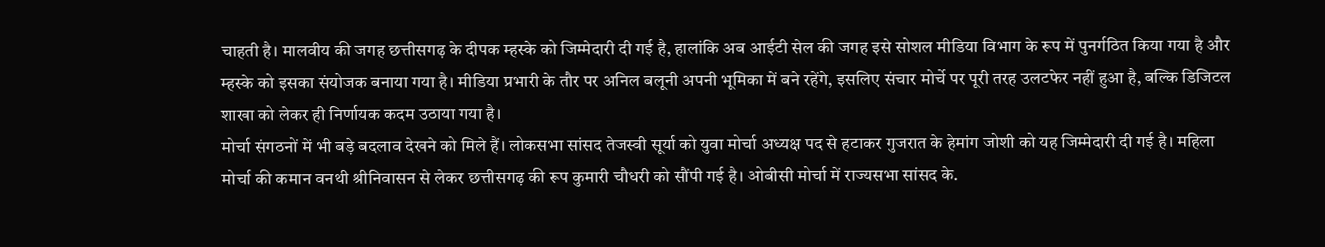चाहती है। मालवीय की जगह छत्तीसगढ़ के दीपक म्हस्के को जिम्मेदारी दी गई है, हालांकि अब आईटी सेल की जगह इसे सोशल मीडिया विभाग के रूप में पुनर्गठित किया गया है और म्हस्के को इसका संयोजक बनाया गया है। मीडिया प्रभारी के तौर पर अनिल बलूनी अपनी भूमिका में बने रहेंगे, इसलिए संचार मोर्चे पर पूरी तरह उलटफेर नहीं हुआ है, बल्कि डिजिटल शाखा को लेकर ही निर्णायक कदम उठाया गया है।
मोर्चा संगठनों में भी बड़े बदलाव देखने को मिले हैं। लोकसभा सांसद तेजस्वी सूर्या को युवा मोर्चा अध्यक्ष पद से हटाकर गुजरात के हेमांग जोशी को यह जिम्मेदारी दी गई है। महिला मोर्चा की कमान वनथी श्रीनिवासन से लेकर छत्तीसगढ़ की रूप कुमारी चौधरी को सौंपी गई है। ओबीसी मोर्चा में राज्यसभा सांसद के.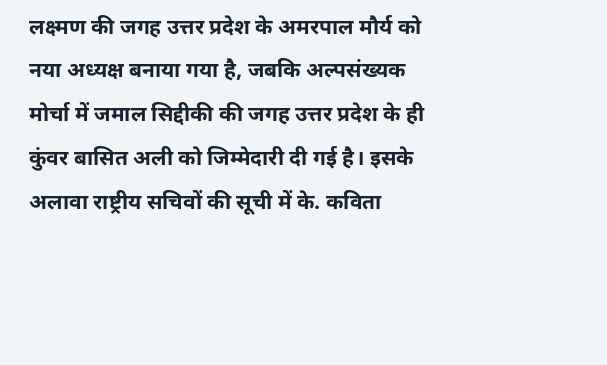लक्ष्मण की जगह उत्तर प्रदेश के अमरपाल मौर्य को नया अध्यक्ष बनाया गया है, जबकि अल्पसंख्यक मोर्चा में जमाल सिद्दीकी की जगह उत्तर प्रदेश के ही कुंवर बासित अली को जिम्मेदारी दी गई है। इसके अलावा राष्ट्रीय सचिवों की सूची में के. कविता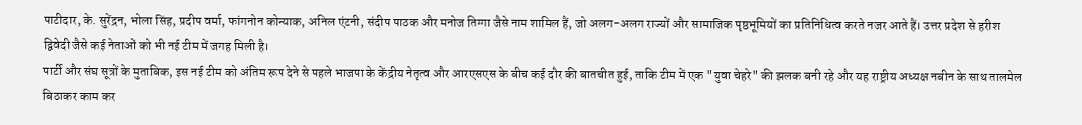पाटीदार, के. सुरेंद्रन, भोला सिंह, प्रदीप वर्मा, फांगनोन कोन्याक, अनिल एंटनी, संदीप पाठक और मनोज तिग्गा जैसे नाम शामिल हैं, जो अलग-अलग राज्यों और सामाजिक पृष्ठभूमियों का प्रतिनिधित्व करते नजर आते हैं। उत्तर प्रदेश से हरीश द्विवेदी जैसे कई नेताओं को भी नई टीम में जगह मिली है।
पार्टी और संघ सूत्रों के मुताबिक, इस नई टीम को अंतिम रूप देने से पहले भाजपा के केंद्रीय नेतृत्व और आरएसएस के बीच कई दौर की बातचीत हुई, ताकि टीम में एक "युवा चेहरे" की झलक बनी रहे और यह राष्ट्रीय अध्यक्ष नबीन के साथ तालमेल बिठाकर काम कर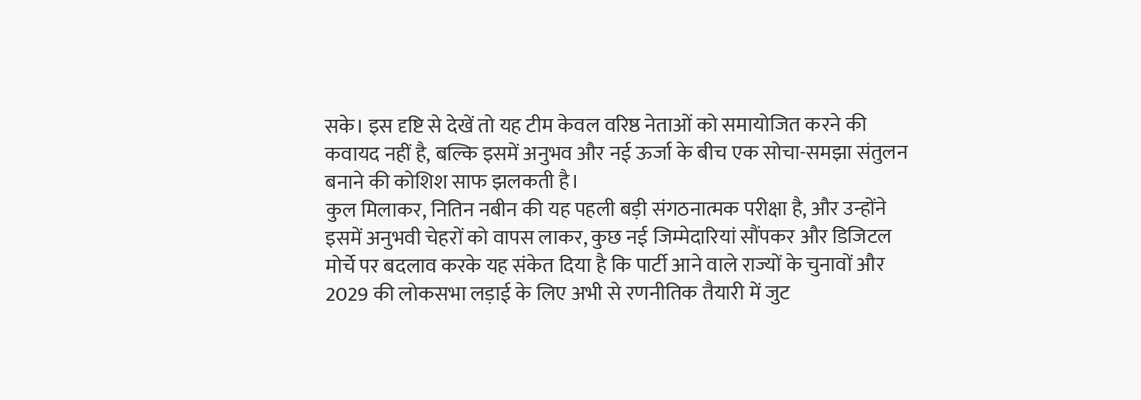सके। इस दृष्टि से देखें तो यह टीम केवल वरिष्ठ नेताओं को समायोजित करने की कवायद नहीं है, बल्कि इसमें अनुभव और नई ऊर्जा के बीच एक सोचा-समझा संतुलन बनाने की कोशिश साफ झलकती है।
कुल मिलाकर, नितिन नबीन की यह पहली बड़ी संगठनात्मक परीक्षा है, और उन्होंने इसमें अनुभवी चेहरों को वापस लाकर, कुछ नई जिम्मेदारियां सौंपकर और डिजिटल मोर्चे पर बदलाव करके यह संकेत दिया है कि पार्टी आने वाले राज्यों के चुनावों और 2029 की लोकसभा लड़ाई के लिए अभी से रणनीतिक तैयारी में जुट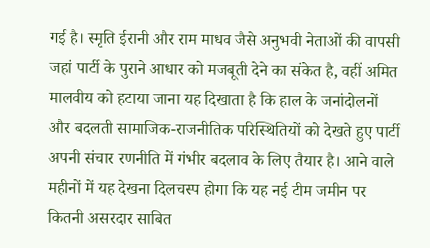गई है। स्मृति ईरानी और राम माधव जैसे अनुभवी नेताओं की वापसी जहां पार्टी के पुराने आधार को मजबूती देने का संकेत है, वहीं अमित मालवीय को हटाया जाना यह दिखाता है कि हाल के जनांदोलनों और बदलती सामाजिक-राजनीतिक परिस्थितियों को देखते हुए पार्टी अपनी संचार रणनीति में गंभीर बदलाव के लिए तैयार है। आने वाले महीनों में यह देखना दिलचस्प होगा कि यह नई टीम जमीन पर कितनी असरदार साबित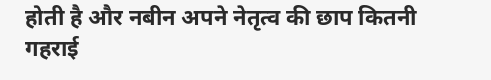होती है और नबीन अपने नेतृत्व की छाप कितनी गहराई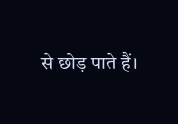से छोड़ पाते हैं।